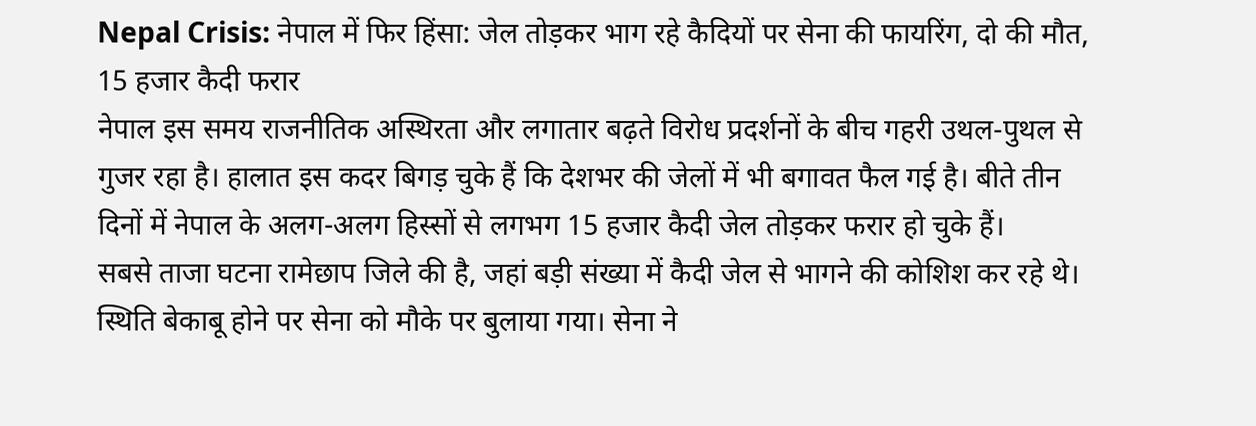Nepal Crisis: नेपाल में फिर हिंसा: जेल तोड़कर भाग रहे कैदियों पर सेना की फायरिंग, दो की मौत, 15 हजार कैदी फरार
नेपाल इस समय राजनीतिक अस्थिरता और लगातार बढ़ते विरोध प्रदर्शनों के बीच गहरी उथल-पुथल से गुजर रहा है। हालात इस कदर बिगड़ चुके हैं कि देशभर की जेलों में भी बगावत फैल गई है। बीते तीन दिनों में नेपाल के अलग-अलग हिस्सों से लगभग 15 हजार कैदी जेल तोड़कर फरार हो चुके हैं।
सबसे ताजा घटना रामेछाप जिले की है, जहां बड़ी संख्या में कैदी जेल से भागने की कोशिश कर रहे थे। स्थिति बेकाबू होने पर सेना को मौके पर बुलाया गया। सेना ने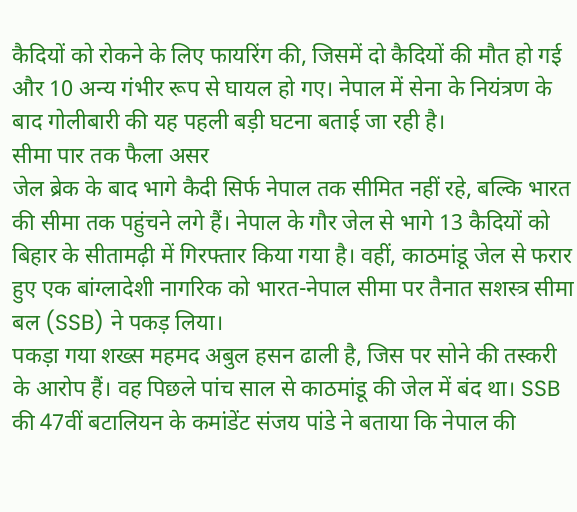कैदियों को रोकने के लिए फायरिंग की, जिसमें दो कैदियों की मौत हो गई और 10 अन्य गंभीर रूप से घायल हो गए। नेपाल में सेना के नियंत्रण के बाद गोलीबारी की यह पहली बड़ी घटना बताई जा रही है।
सीमा पार तक फैला असर
जेल ब्रेक के बाद भागे कैदी सिर्फ नेपाल तक सीमित नहीं रहे, बल्कि भारत की सीमा तक पहुंचने लगे हैं। नेपाल के गौर जेल से भागे 13 कैदियों को बिहार के सीतामढ़ी में गिरफ्तार किया गया है। वहीं, काठमांडू जेल से फरार हुए एक बांग्लादेशी नागरिक को भारत-नेपाल सीमा पर तैनात सशस्त्र सीमा बल (SSB) ने पकड़ लिया।
पकड़ा गया शख्स महमद अबुल हसन ढाली है, जिस पर सोने की तस्करी के आरोप हैं। वह पिछले पांच साल से काठमांडू की जेल में बंद था। SSB की 47वीं बटालियन के कमांडेंट संजय पांडे ने बताया कि नेपाल की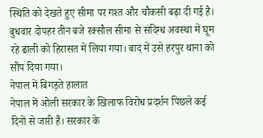स्थिति को देखते हुए सीमा पर गश्त और चौकसी बढ़ा दी गई है। बुधवार दोपहर तीन बजे रक्सौल सीमा से संदिग्ध अवस्था में घूम रहे ढाली को हिरासत में लिया गया। बाद में उसे हरपुर थाना को सौंप दिया गया।
नेपाल में बिगड़ते हालात
नेपाल में ओली सरकार के खिलाफ विरोध प्रदर्शन पिछले कई दिनों से जारी हैं। सरकार के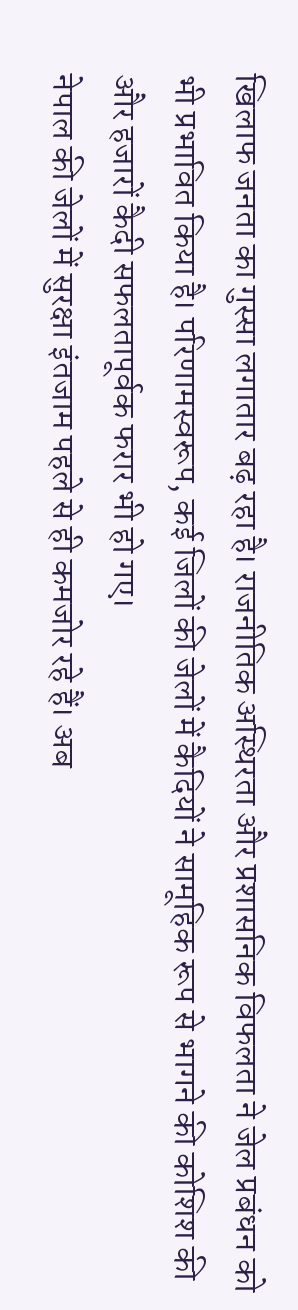खिलाफ जनता का गुस्सा लगातार बढ़ रहा है। राजनीतिक अस्थिरता और प्रशासनिक विफलता ने जेल प्रबंधन को भी प्रभावित किया है। परिणामस्वरूप, कई जिलों की जेलों में कैदियों ने सामूहिक रूप से भागने की कोशिश की और हजारों कैदी सफलतापूर्वक फरार भी हो गए।
नेपाल की जेलों में सुरक्षा इंतजाम पहले से ही कमजोर रहे हैं। अब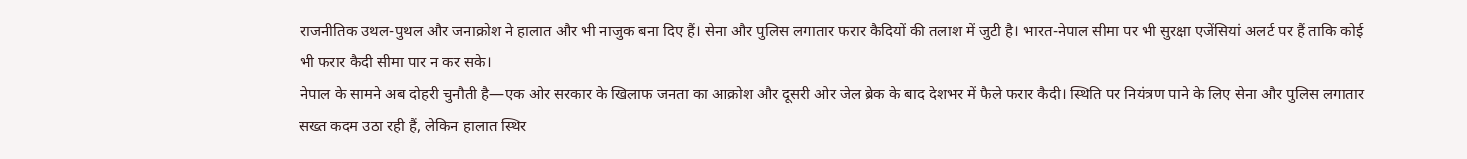राजनीतिक उथल-पुथल और जनाक्रोश ने हालात और भी नाजुक बना दिए हैं। सेना और पुलिस लगातार फरार कैदियों की तलाश में जुटी है। भारत-नेपाल सीमा पर भी सुरक्षा एजेंसियां अलर्ट पर हैं ताकि कोई भी फरार कैदी सीमा पार न कर सके।
नेपाल के सामने अब दोहरी चुनौती है—एक ओर सरकार के खिलाफ जनता का आक्रोश और दूसरी ओर जेल ब्रेक के बाद देशभर में फैले फरार कैदी। स्थिति पर नियंत्रण पाने के लिए सेना और पुलिस लगातार सख्त कदम उठा रही हैं, लेकिन हालात स्थिर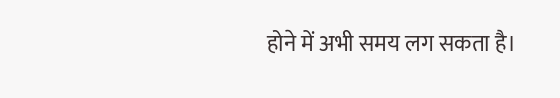होने में अभी समय लग सकता है।